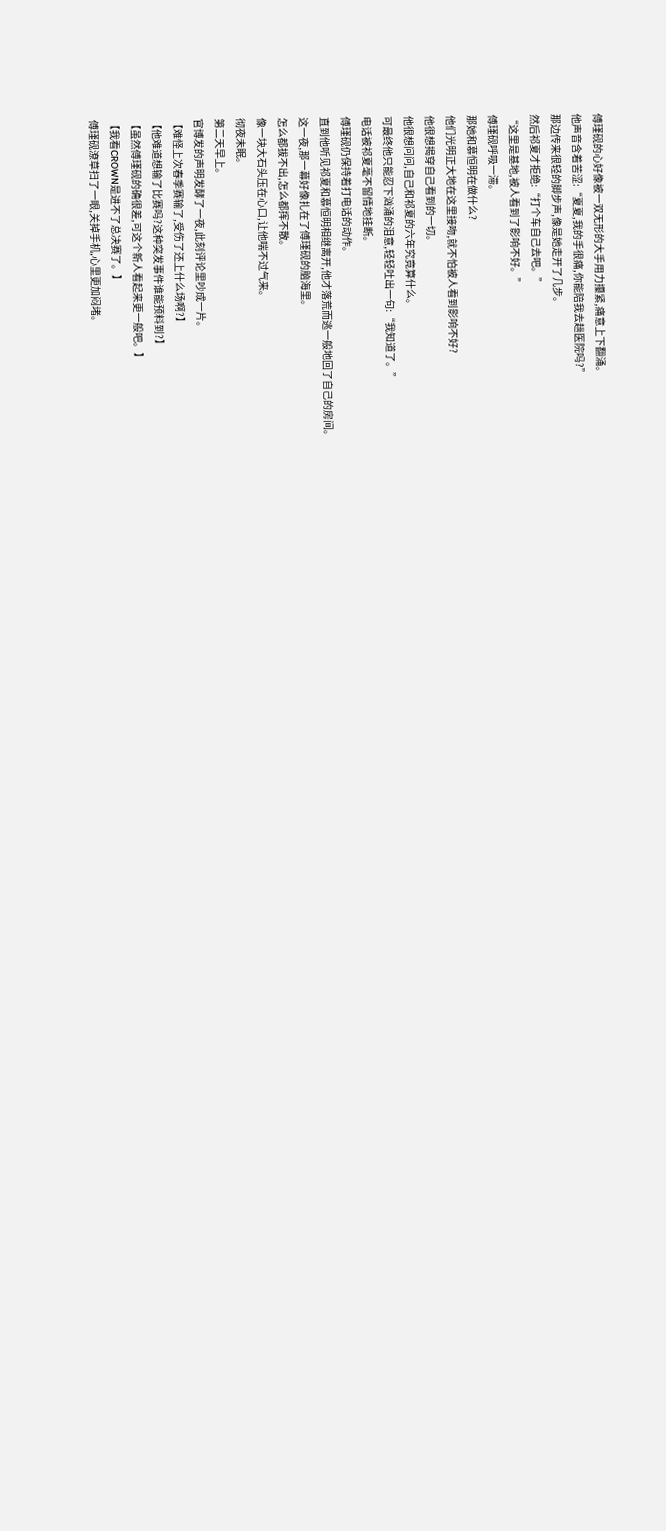傅瑾砚的心好像被一双无形的大手用力攥紧,痛意上下翻涌。
他声音含着苦涩:“夏夏,我的手很痛,你能陪我去趟医院吗?”
那边传来很轻的脚步声,像是她走开了几步。
然后祁夏才拒绝:“打个车自己去吧。”
“这里是基地,被人看到了影响不好。”
傅瑾砚呼吸一滞。
那她和慕恒明在做什么?
他们光明正大地在这里接吻,就不怕被人看到影响不好?
他很想揭穿自己看到的一切。
他很想问问,自己和祁夏的六年究竟算什么。
可最终他只能忍下汹涌的泪意,轻轻吐出一句:“我知道了。”
电话被祁夏毫不留情地挂断。
傅瑾砚仍保持着打电话的动作。
直到他听见祁夏和慕恒明相继离开,他才落荒而逃一般地回了自己的房间。
这一夜,那一幕好像扎在了傅瑾砚的脑海里。
怎么都拔不出,怎么都挥不散。
像一块大石头压在心口,让他喘不过气来。
彻夜未眠。
第二天早上。
官博发的声明发酵了一夜,此刻评论里吵成一片。
【难怪上次春季赛输了,受伤了还上什么场啊?】
【他难道想输了比赛吗?这种突发事件谁能预料到?】
【虽然傅瑾砚的确很差,可这个新人看起来更一般吧。】
【我看CROWN是进不了总决赛了。】
傅瑾砚潦草扫了一眼,关掉手机,心里更加闷堵。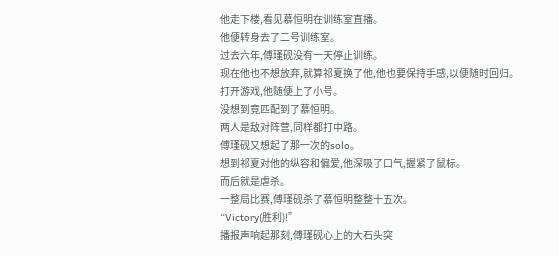他走下楼,看见慕恒明在训练室直播。
他便转身去了二号训练室。
过去六年,傅瑾砚没有一天停止训练。
现在他也不想放弃,就算祁夏换了他,他也要保持手感,以便随时回归。
打开游戏,他随便上了小号。
没想到竟匹配到了慕恒明。
两人是敌对阵营,同样都打中路。
傅瑾砚又想起了那一次的solo。
想到祁夏对他的纵容和偏爱,他深吸了口气,握紧了鼠标。
而后就是虐杀。
一整局比赛,傅瑾砚杀了慕恒明整整十五次。
“Victory(胜利)!”
播报声响起那刻,傅瑾砚心上的大石头突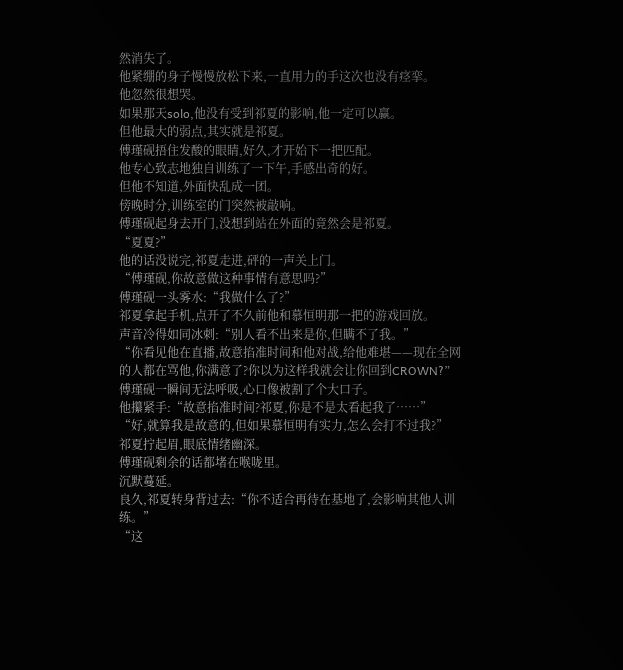然消失了。
他紧绷的身子慢慢放松下来,一直用力的手这次也没有痉挛。
他忽然很想哭。
如果那天solo,他没有受到祁夏的影响,他一定可以赢。
但他最大的弱点,其实就是祁夏。
傅瑾砚捂住发酸的眼睛,好久,才开始下一把匹配。
他专心致志地独自训练了一下午,手感出奇的好。
但他不知道,外面快乱成一团。
傍晚时分,训练室的门突然被敲响。
傅瑾砚起身去开门,没想到站在外面的竟然会是祁夏。
“夏夏?”
他的话没说完,祁夏走进,砰的一声关上门。
“傅瑾砚,你故意做这种事情有意思吗?”
傅瑾砚一头雾水:“我做什么了?”
祁夏拿起手机,点开了不久前他和慕恒明那一把的游戏回放。
声音冷得如同冰刺:“别人看不出来是你,但瞒不了我。”
“你看见他在直播,故意掐准时间和他对战,给他难堪——现在全网的人都在骂他,你满意了?你以为这样我就会让你回到CROWN?”
傅瑾砚一瞬间无法呼吸,心口像被割了个大口子。
他攥紧手:“故意掐准时间?祁夏,你是不是太看起我了……”
“好,就算我是故意的,但如果慕恒明有实力,怎么会打不过我?”
祁夏拧起眉,眼底情绪幽深。
傅瑾砚剩余的话都堵在喉咙里。
沉默蔓延。
良久,祁夏转身背过去:“你不适合再待在基地了,会影响其他人训练。”
“这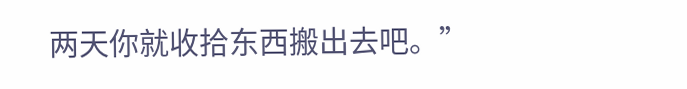两天你就收拾东西搬出去吧。”